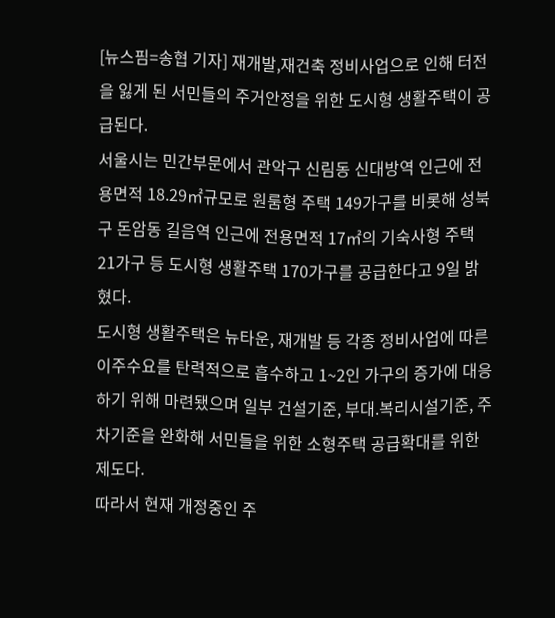[뉴스핌=송협 기자] 재개발,재건축 정비사업으로 인해 터전을 잃게 된 서민들의 주거안정을 위한 도시형 생활주택이 공급된다.
서울시는 민간부문에서 관악구 신림동 신대방역 인근에 전용면적 18.29㎡규모로 원룸형 주택 149가구를 비롯해 성북구 돈암동 길음역 인근에 전용면적 17㎡의 기숙사형 주택 21가구 등 도시형 생활주택 170가구를 공급한다고 9일 밝혔다.
도시형 생활주택은 뉴타운, 재개발 등 각종 정비사업에 따른 이주수요를 탄력적으로 흡수하고 1~2인 가구의 증가에 대응하기 위해 마련됐으며 일부 건설기준, 부대.복리시설기준, 주차기준을 완화해 서민들을 위한 소형주택 공급확대를 위한 제도다.
따라서 현재 개정중인 주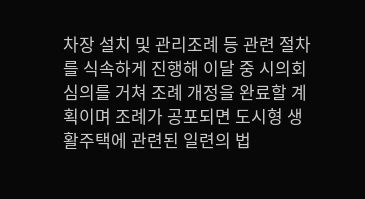차장 설치 및 관리조례 등 관련 절차를 식속하게 진행해 이달 중 시의회 심의를 거쳐 조례 개정을 완료할 계획이며 조례가 공포되면 도시형 생활주택에 관련된 일련의 법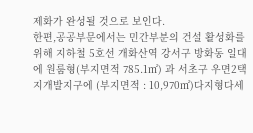제화가 완성될 것으로 보인다.
한편,공공부문에서는 민간부분의 건설 활성화를 위해 지하철 5호선 개화산역 강서구 방화동 일대에 원룸형(부지면적 785.1㎡) 과 서초구 우면2택지개발지구에 (부지면적 : 10,970㎡)다지형다세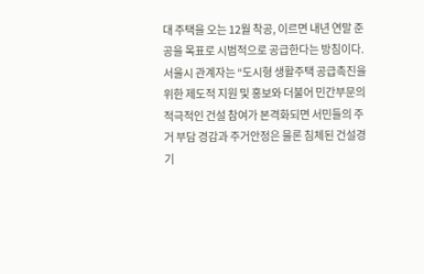대 주택을 오는 12월 착공, 이르면 내년 연말 준공을 목표로 시범적으로 공급한다는 방침이다.
서울시 관계자는 “도시형 생활주택 공급촉진을 위한 제도적 지원 및 홍보와 더불어 민간부문의 적극적인 건설 참여가 본격화되면 서민들의 주거 부담 경감과 주거안정은 물론 침체된 건설경기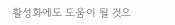활성화에도 도움이 될 것으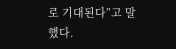로 기대된다”고 말했다.